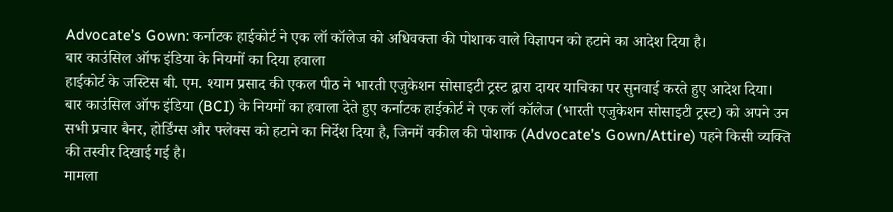Advocate’s Gown: कर्नाटक हाईकोर्ट ने एक लॉ कॉलेज को अधिवक्ता की पोशाक वाले विज्ञापन को हटाने का आदेश दिया है।
बार काउंसिल ऑफ इंडिया के नियमों का दिया हवाला
हाईकोर्ट के जस्टिस बी. एम. श्याम प्रसाद की एकल पीठ ने भारती एजुकेशन सोसाइटी ट्रस्ट द्वारा दायर याचिका पर सुनवाई करते हुए आदेश दिया।
बार काउंसिल ऑफ इंडिया (BCI) के नियमों का हवाला देते हुए कर्नाटक हाईकोर्ट ने एक लॉ कॉलेज (भारती एजुकेशन सोसाइटी ट्रस्ट) को अपने उन सभी प्रचार बैनर, होर्डिंग्स और फ्लेक्स को हटाने का निर्देश दिया है, जिनमें वकील की पोशाक (Advocate’s Gown/Attire) पहने किसी व्यक्ति की तस्वीर दिखाई गई है।
मामला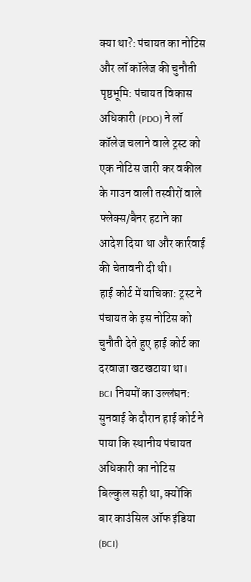क्या था?: पंचायत का नोटिस और लॉ कॉलेज की चुनौती
पृष्ठभूमि: पंचायत विकास अधिकारी (PDO) ने लॉ कॉलेज चलाने वाले ट्रस्ट को एक नोटिस जारी कर वकील के गाउन वाली तस्वीरों वाले फ्लेक्स/बैनर हटाने का आदेश दिया था और कार्रवाई की चेतावनी दी थी।
हाई कोर्ट में याचिका: ट्रस्ट ने पंचायत के इस नोटिस को चुनौती देते हुए हाई कोर्ट का दरवाजा खटखटाया था।
BCI नियमों का उल्लंघन: सुनवाई के दौरान हाई कोर्ट ने पाया कि स्थानीय पंचायत अधिकारी का नोटिस बिल्कुल सही था, क्योंकि बार काउंसिल ऑफ इंडिया (BCI)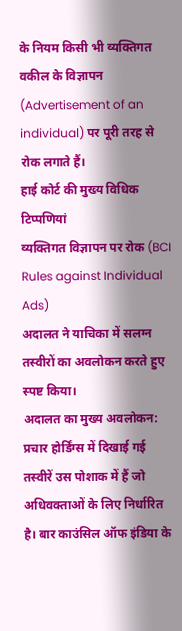के नियम किसी भी व्यक्तिगत वकील के विज्ञापन (Advertisement of an individual) पर पूरी तरह से रोक लगाते हैं।
हाई कोर्ट की मुख्य विधिक टिप्पणियां
व्यक्तिगत विज्ञापन पर रोक (BCI Rules against Individual Ads)
अदालत ने याचिका में सलग्न तस्वीरों का अवलोकन करते हुए स्पष्ट किया।
अदालत का मुख्य अवलोकन: प्रचार होर्डिंग्स में दिखाई गई तस्वीरें उस पोशाक में हैं जो अधिवक्ताओं के लिए निर्धारित है। बार काउंसिल ऑफ इंडिया के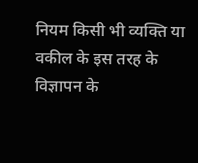नियम किसी भी व्यक्ति या वकील के इस तरह के विज्ञापन के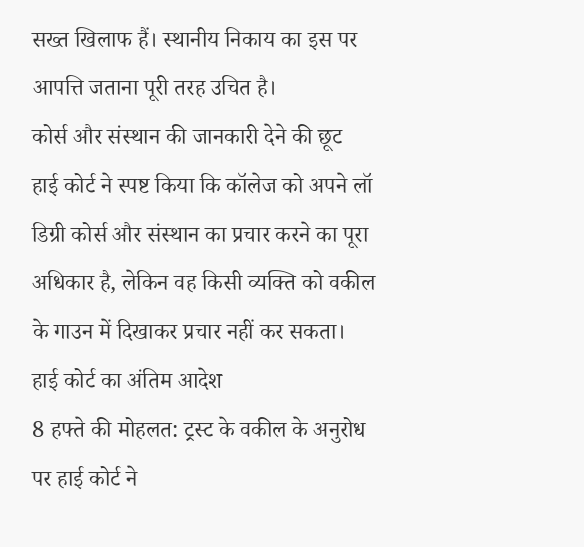सख्त खिलाफ हैं। स्थानीय निकाय का इस पर आपत्ति जताना पूरी तरह उचित है।
कोर्स और संस्थान की जानकारी देने की छूट
हाई कोर्ट ने स्पष्ट किया कि कॉलेज को अपने लॉ डिग्री कोर्स और संस्थान का प्रचार करने का पूरा अधिकार है, लेकिन वह किसी व्यक्ति को वकील के गाउन में दिखाकर प्रचार नहीं कर सकता।
हाई कोर्ट का अंतिम आदेश
8 हफ्ते की मोहलत: ट्रस्ट के वकील के अनुरोध पर हाई कोर्ट ने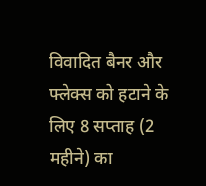विवादित बैनर और फ्लेक्स को हटाने के लिए 8 सप्ताह (2 महीने) का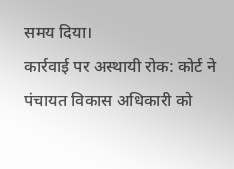समय दिया।
कार्रवाई पर अस्थायी रोक: कोर्ट ने पंचायत विकास अधिकारी को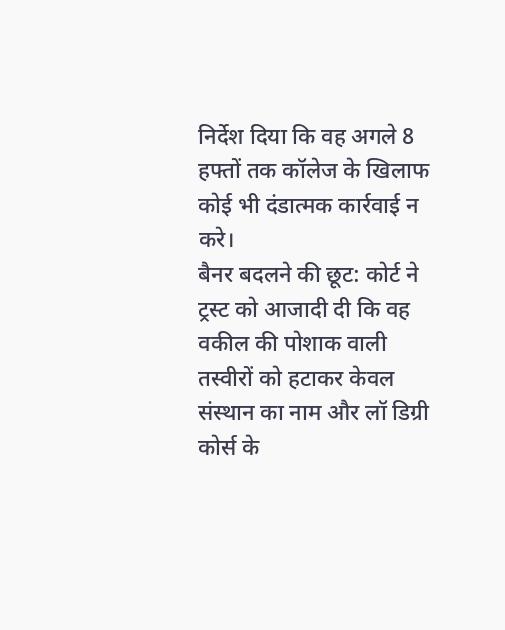निर्देश दिया कि वह अगले 8 हफ्तों तक कॉलेज के खिलाफ कोई भी दंडात्मक कार्रवाई न करे।
बैनर बदलने की छूट: कोर्ट ने ट्रस्ट को आजादी दी कि वह वकील की पोशाक वाली तस्वीरों को हटाकर केवल संस्थान का नाम और लॉ डिग्री कोर्स के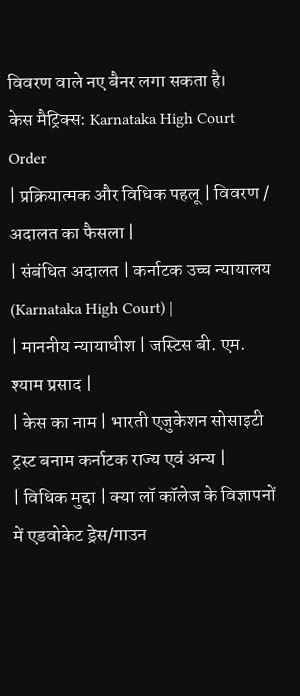विवरण वाले नए बैनर लगा सकता है।
केस मैट्रिक्स: Karnataka High Court Order
| प्रक्रियात्मक और विधिक पहलू | विवरण / अदालत का फैसला |
| संबंधित अदालत | कर्नाटक उच्च न्यायालय (Karnataka High Court) |
| माननीय न्यायाधीश | जस्टिस बी. एम. श्याम प्रसाद |
| केस का नाम | भारती एजुकेशन सोसाइटी ट्रस्ट बनाम कर्नाटक राज्य एवं अन्य |
| विधिक मुद्दा | क्या लॉ कॉलेज के विज्ञापनों में एडवोकेट ड्रेस/गाउन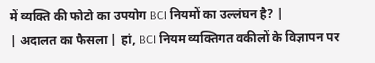में व्यक्ति की फोटो का उपयोग BCI नियमों का उल्लंघन है? |
| अदालत का फैसला | हां, BCI नियम व्यक्तिगत वकीलों के विज्ञापन पर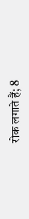रोक लगाते हैं; 8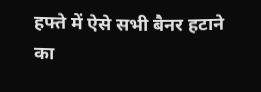हफ्ते में ऐसे सभी बैनर हटाने का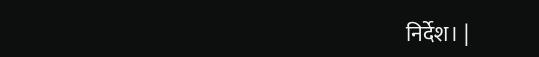निर्देश। |